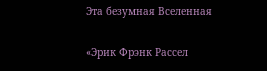Эта безумная Вселенная

«Эрик Фрэнк Рассел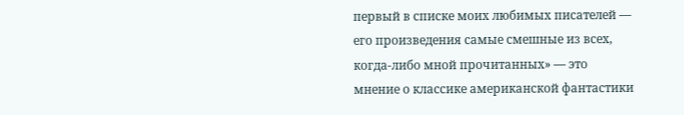первый в списке моих любимых писателей — его произведения самые смешные из всех, когда-либо мной прочитанных» — это мнение о классике американской фантастики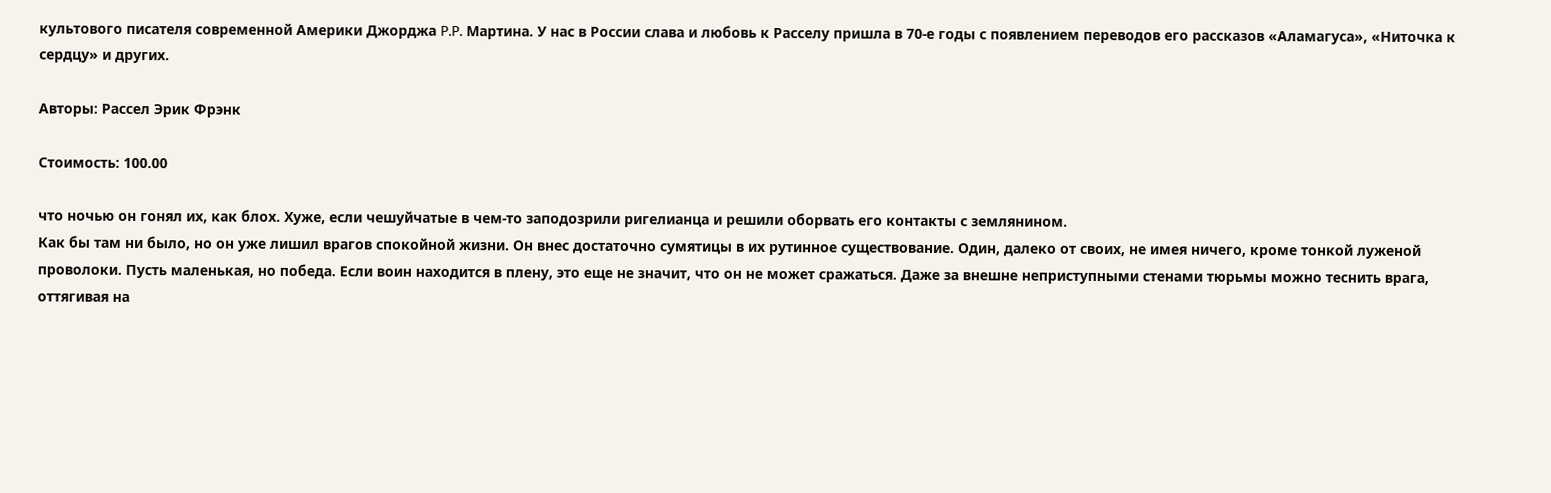культового писателя современной Америки Джорджа P.P. Мартина. У нас в России слава и любовь к Расселу пришла в 70-е годы с появлением переводов его рассказов «Аламагуса», «Ниточка к сердцу» и других.

Авторы: Рассел Эрик Фрэнк

Стоимость: 100.00

что ночью он гонял их, как блох. Хуже, если чешуйчатые в чем-то заподозрили ригелианца и решили оборвать его контакты с землянином.
Как бы там ни было, но он уже лишил врагов спокойной жизни. Он внес достаточно сумятицы в их рутинное существование. Один, далеко от своих, не имея ничего, кроме тонкой луженой проволоки. Пусть маленькая, но победа. Если воин находится в плену, это еще не значит, что он не может сражаться. Даже за внешне неприступными стенами тюрьмы можно теснить врага, оттягивая на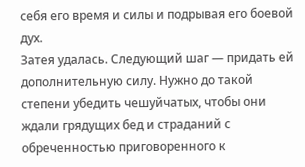себя его время и силы и подрывая его боевой дух.
Затея удалась. Следующий шаг — придать ей дополнительную силу. Нужно до такой степени убедить чешуйчатых, чтобы они ждали грядущих бед и страданий с обреченностью приговоренного к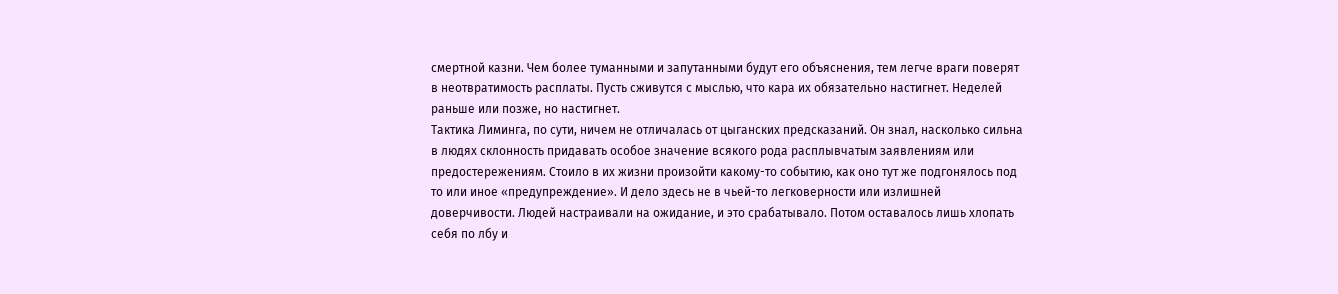смертной казни. Чем более туманными и запутанными будут его объяснения, тем легче враги поверят в неотвратимость расплаты. Пусть сживутся с мыслью, что кара их обязательно настигнет. Неделей раньше или позже, но настигнет.
Тактика Лиминга, по сути, ничем не отличалась от цыганских предсказаний. Он знал, насколько сильна в людях склонность придавать особое значение всякого рода расплывчатым заявлениям или предостережениям. Стоило в их жизни произойти какому-то событию, как оно тут же подгонялось под то или иное «предупреждение». И дело здесь не в чьей-то легковерности или излишней доверчивости. Людей настраивали на ожидание, и это срабатывало. Потом оставалось лишь хлопать себя по лбу и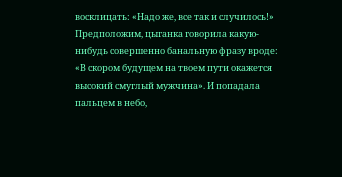восклицать: «Надо же, все так и случилось!» Предположим, цыганка говорила какую-нибудь совершенно банальную фразу вроде: «В скором будущем на твоем пути окажется высокий смуглый мужчина». И попадала пальцем в небо,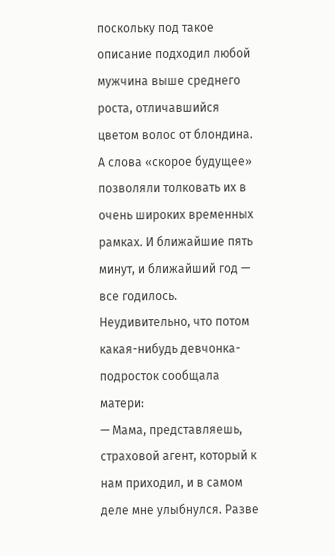поскольку под такое описание подходил любой мужчина выше среднего роста, отличавшийся цветом волос от блондина. А слова «скорое будущее» позволяли толковать их в очень широких временных рамках. И ближайшие пять минут, и ближайший год — все годилось. Неудивительно, что потом какая-нибудь девчонка-подросток сообщала матери:
— Мама, представляешь, страховой агент, который к нам приходил, и в самом деле мне улыбнулся. Разве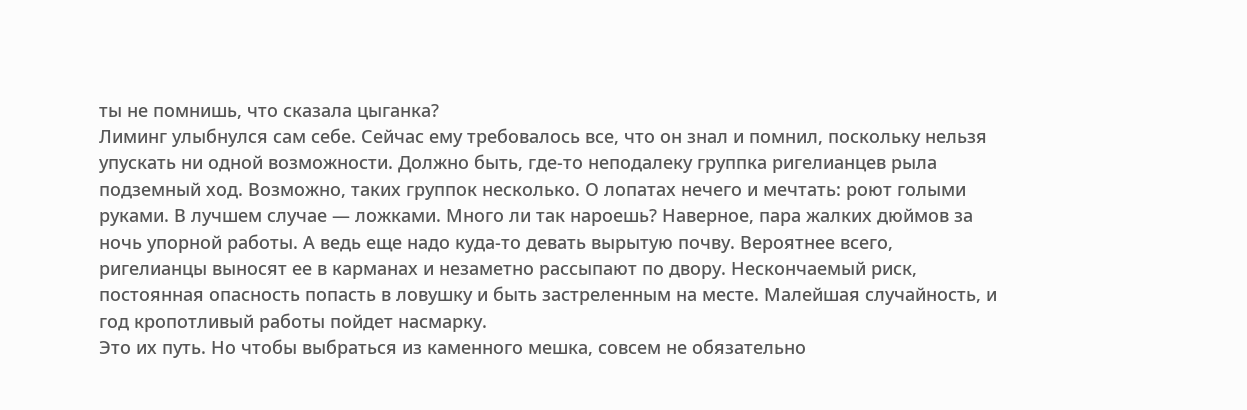ты не помнишь, что сказала цыганка?
Лиминг улыбнулся сам себе. Сейчас ему требовалось все, что он знал и помнил, поскольку нельзя упускать ни одной возможности. Должно быть, где-то неподалеку группка ригелианцев рыла подземный ход. Возможно, таких группок несколько. О лопатах нечего и мечтать: роют голыми руками. В лучшем случае — ложками. Много ли так нароешь? Наверное, пара жалких дюймов за ночь упорной работы. А ведь еще надо куда-то девать вырытую почву. Вероятнее всего, ригелианцы выносят ее в карманах и незаметно рассыпают по двору. Нескончаемый риск, постоянная опасность попасть в ловушку и быть застреленным на месте. Малейшая случайность, и год кропотливый работы пойдет насмарку.
Это их путь. Но чтобы выбраться из каменного мешка, совсем не обязательно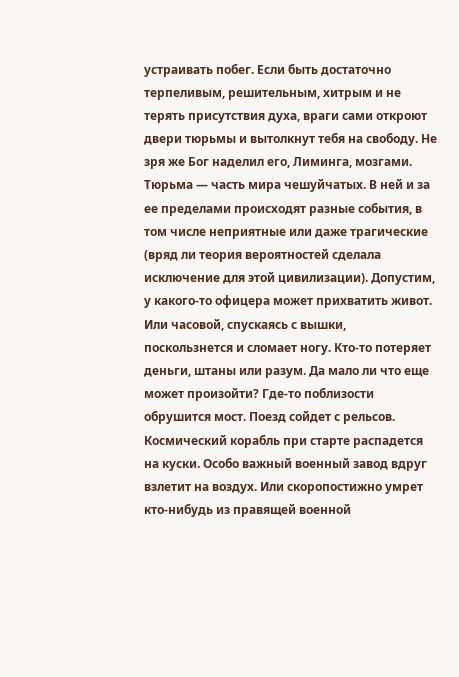устраивать побег. Если быть достаточно терпеливым, решительным, хитрым и не терять присутствия духа, враги сами откроют двери тюрьмы и вытолкнут тебя на свободу. Не зря же Бог наделил его, Лиминга, мозгами.
Тюрьма — часть мира чешуйчатых. В ней и за ее пределами происходят разные события, в том числе неприятные или даже трагические (вряд ли теория вероятностей сделала исключение для этой цивилизации). Допустим, у какого-то офицера может прихватить живот. Или часовой, спускаясь с вышки, поскользнется и сломает ногу. Кто-то потеряет деньги, штаны или разум. Да мало ли что еще может произойти? Где-то поблизости обрушится мост. Поезд сойдет с рельсов. Космический корабль при старте распадется на куски. Особо важный военный завод вдруг взлетит на воздух. Или скоропостижно умрет кто-нибудь из правящей военной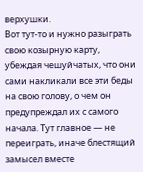верхушки.
Вот тут-то и нужно разыграть свою козырную карту, убеждая чешуйчатых, что они сами накликали все эти беды на свою голову, о чем он предупреждал их с самого начала. Тут главное — не переиграть, иначе блестящий замысел вместе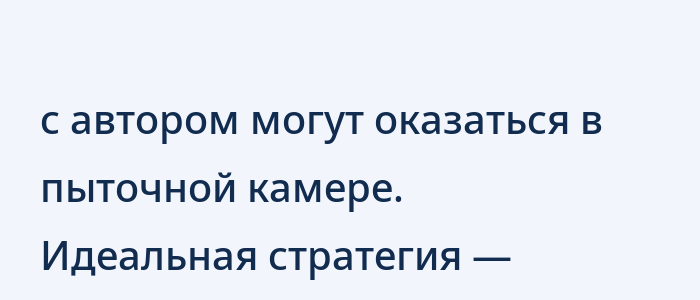с автором могут оказаться в пыточной камере.
Идеальная стратегия —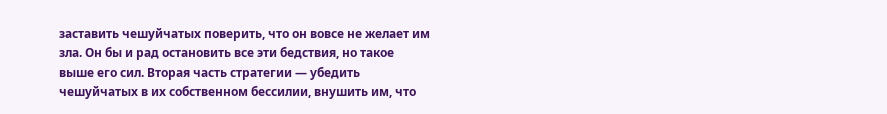заставить чешуйчатых поверить, что он вовсе не желает им зла. Он бы и рад остановить все эти бедствия, но такое выше его сил. Вторая часть стратегии — убедить чешуйчатых в их собственном бессилии, внушить им, что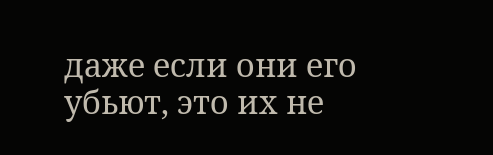даже если они его убьют, это их не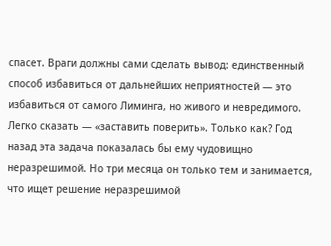спасет. Враги должны сами сделать вывод: единственный способ избавиться от дальнейших неприятностей — это избавиться от самого Лиминга, но живого и невредимого.
Легко сказать — «заставить поверить». Только как? Год назад эта задача показалась бы ему чудовищно неразрешимой. Но три месяца он только тем и занимается, что ищет решение неразрешимой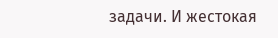задачи. И жестокая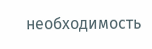необходимость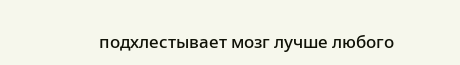подхлестывает мозг лучше любого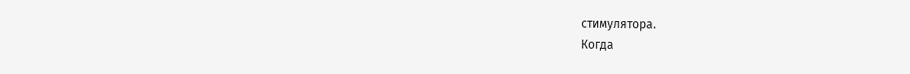стимулятора.
Когда